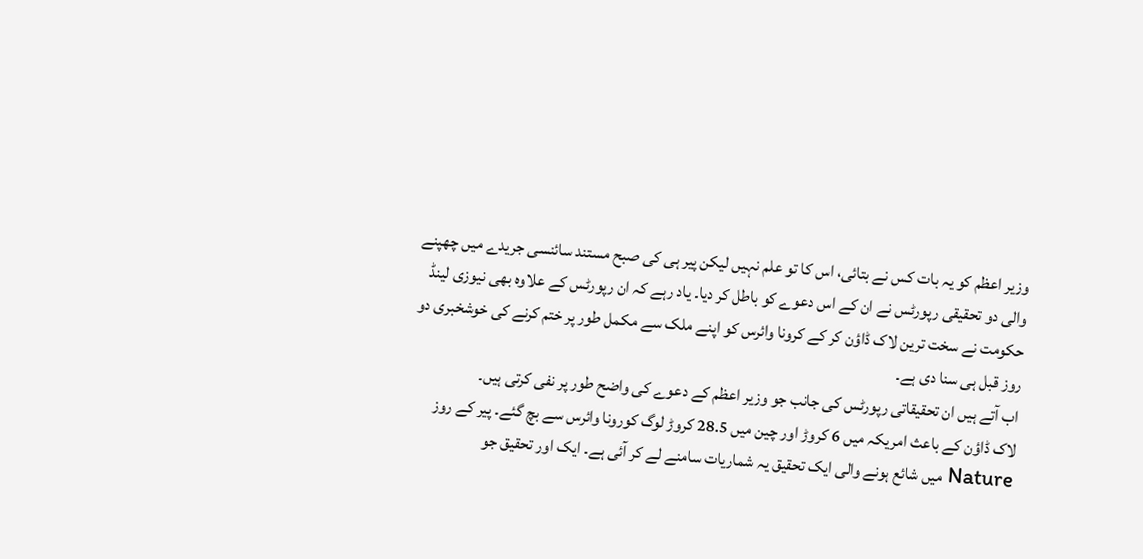وزیر اعظم کو یہ بات کس نے بتائی، اس کا تو علم نہیں لیکن پیر ہی کی صبح مستند سائنسی جریدے میں چھپنے والی دو تحقیقی رپورٹس نے ان کے اس دعوے کو باطل کر دیا۔ یاد رہے کہ ان رپورٹس کے علاوہ بھی نیوزی لینڈ حکومت نے سخت ترین لاک ڈاؤن کر کے کرونا وائرس کو اپنے ملک سے مکمل طور پر ختم کرنے کی خوشخبری دو روز قبل ہی سنا دی ہے۔
اب آتے ہیں ان تحقیقاتی رپورٹس کی جانب جو وزیر اعظم کے دعوے کی واضح طور پر نفی کرتی ہیں۔
لاک ڈاؤن کے باعث امریکہ میں 6 کروڑ اور چین میں 28.5 کروڑ لوگ کورونا وائرس سے بچ گئے۔ پیر کے روز Nature میں شائع ہونے والی ایک تحقیق یہ شماریات سامنے لے کر آئی ہے۔ ایک اور تحقیق جو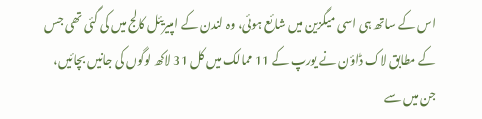اس کے ساتھ ہی اسی میگزین میں شائع ہوئی، وہ لندن کے امپیریئل کالج میں کی گئی تھی جس کے مطابق لاک ڈاؤن نے یورپ کے 11 ممالک میں کل 31 لاکھ لوگوں کی جانیں بچائیں، جن میں سے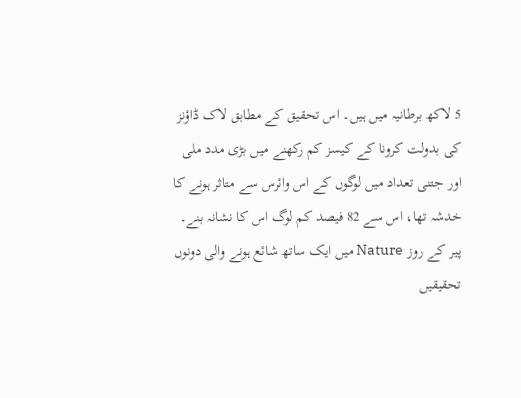5 لاکھ برطانیہ میں ہیں۔ اس تحقیق کے مطابق لاک ڈاؤنز کی بدولت کرونا کے کیسز کم رکھنے میں بڑی مدد ملی اور جتنی تعداد میں لوگوں کے اس وائرس سے متاثر ہونے کا خدشہ تھا، اس سے 82 فیصد کم لوگ اس کا نشانہ بنے۔
پیر کے روز Nature میں ایک ساتھ شائع ہونے والی دونوں تحقیقیں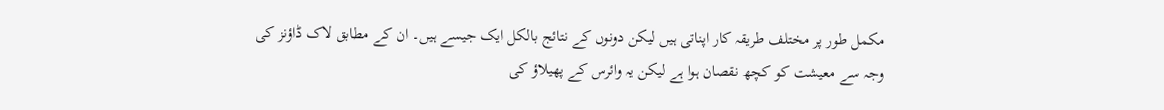مکمل طور پر مختلف طریقہ کار اپناتی ہیں لیکن دونوں کے نتائج بالکل ایک جیسے ہیں۔ ان کے مطابق لاک ڈاؤنز کی وجہ سے معیشت کو کچھ نقصان ہوا ہے لیکن یہ وائرس کے پھیلاؤ کی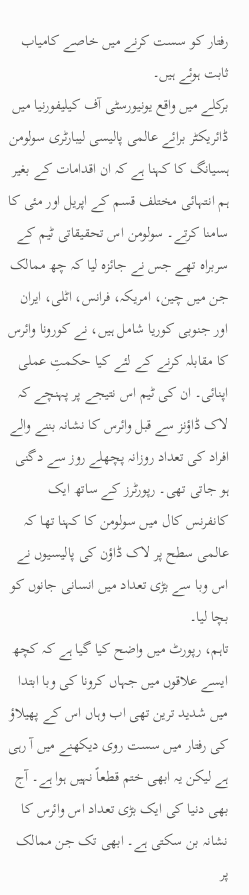رفتار کو سست کرنے میں خاصے کامیاب ثابت ہوئے ہیں۔
برکلے میں واقع یونیورسٹی آف کیلیفورنیا میں ڈائریکٹر برائے عالمی پالیسی لیبارٹری سولومن ہسیانگ کا کہنا ہے کہ ان اقدامات کے بغیر ہم انتہائی مختلف قسم کے اپریل اور مئی کا سامنا کرتے۔ سولومن اس تحقیقاتی ٹیم کے سربراہ تھے جس نے جائزہ لیا کہ چھ ممالک جن میں چین، امریکہ، فرانس، اٹلی، ایران اور جنوبی کوریا شامل ہیں، نے کورونا وائرس کا مقابلہ کرنے کے لئے کیا حکمتِ عملی اپنائی۔ ان کی ٹیم اس نتیجے پر پہنچے کہ لاک ڈاؤنز سے قبل وائرس کا نشانہ بننے والے افراد کی تعداد روزانہ پچھلے روز سے دگنی ہو جاتی تھی۔ رپورٹرز کے ساتھ ایک کانفرنس کال میں سولومن کا کہنا تھا کہ عالمی سطح پر لاک ڈاؤن کی پالیسیوں نے اس وبا سے بڑی تعداد میں انسانی جانوں کو بچا لیا۔
تاہم، رپورٹ میں واضح کیا گیا ہے کہ کچھ ایسے علاقوں میں جہاں کرونا کی وبا ابتدا میں شدید ترین تھی اب وہاں اس کے پھیلاؤ کی رفتار میں سست روی دیکھنے میں آ رہی ہے لیکن یہ ابھی ختم قطعاً نہیں ہوا ہے۔ آج بھی دنیا کی ایک بڑی تعداد اس وائرس کا نشانہ بن سکتی ہے۔ ابھی تک جن ممالک پر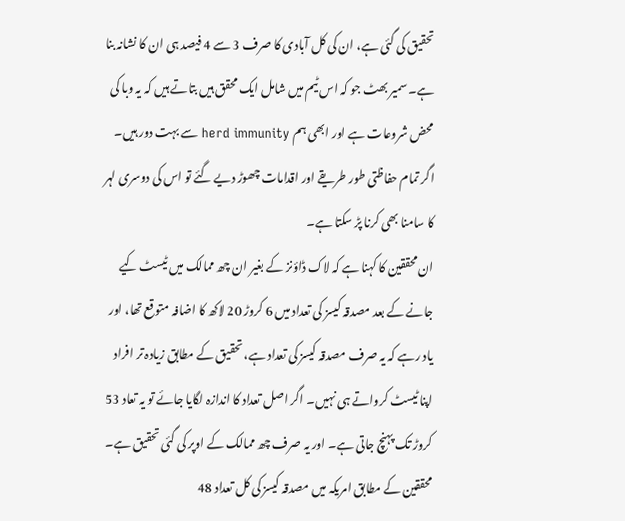تحقیق کی گئی ہے، ان کی کل آبادی کا صرف 3 سے 4 فیصد ہی ان کا نشانہ بنا ہے۔ سمیر بھٹ جو کہ اس ٹیم میں شامل ایک محقق ہیں بتاتے ہیں کہ یہ وبا کی محض شروعات ہے اور ابھی ہم herd immunity سے بہت دور ہیں۔ اگر تمام حفاظتی طور طریقے اور اقدامات چھوڑ دیے گئے تو اس کی دوسری لہر کا سامنا بھی کرنا پڑ سکتا ہے۔
ان محققین کا کہنا ہے کہ لاک ڈاؤنز کے بغیر ان چھ ممالک میں ٹیسٹ کیے جانے کے بعد مصدقہ کیسز کی تعداد میں 6 کروڑ 20 لاکھ کا اضافہ متوقع تھا، اور یاد رہے کہ یہ صرف مصدقہ کیسز کی تعداد ہے، تحقیق کے مطابق زیادہ تر افراد اپنا ٹیسٹ کرواتے ہی نہیں۔ اگر اصل تعداد کا اندازہ لگایا جائے تو یہ تعاد 53 کروڑ تک پہنچ جاتی ہے۔ اور یہ صرف چھ ممالک کے اوپر کی گئی تحقیق ہے۔ محققین کے مطابق امریکہ میں مصدقہ کیسز کی کل تعداد 48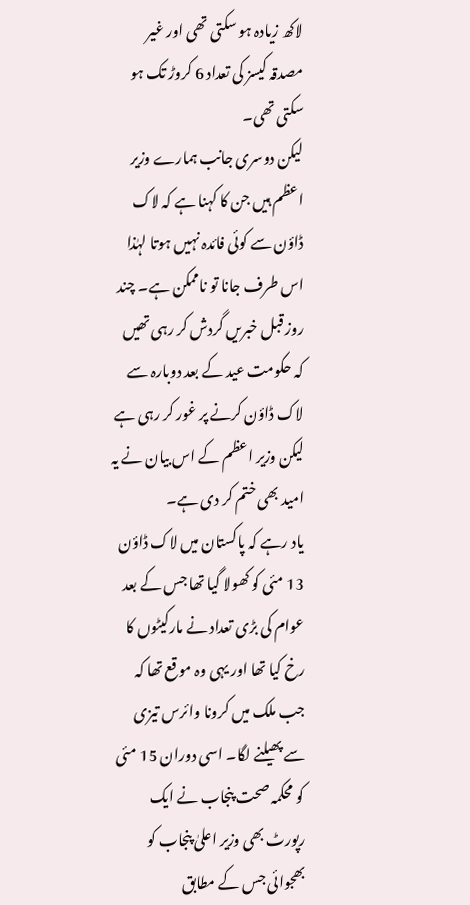لاکھ زیادہ ہو سکتی تھی اور غیر مصدقہ کیسز کی تعداد 6 کروڑ تک ہو سکتی تھی۔
لیکن دوسری جانب ہمارے وزیر اعظم ہیں جن کا کہنا ہے کہ لاک ڈاؤن سے کوئی فائدہ نہیں ہوتا لہٰذا اس طرف جانا تو ناممکن ہے۔ چند روز قبل خبریں گردش کر رہی تھیں کہ حکومت عید کے بعد دوبارہ سے لاک ڈاؤن کرنے پر غور کر رہی ہے لیکن وزیر اعظم کے اس بیان نے یہ امید بھی ختم کر دی ہے۔
یاد رہے کہ پاکستان میں لاک ڈاؤن 13 مئی کو کھولا گیا تھا جس کے بعد عوام کی بڑی تعداد نے مارکیٹوں کا رخ کیا تھا اور یہی وہ موقع تھا کہ جب ملک میں کرونا وائرس تیزی سے پھیلنے لگا۔ اسی دوران 15 مئی کو محکمہ صحت پنجاب نے ایک رپورٹ بھی وزیر اعلیٰ پنجاب کو بھجوائی جس کے مطابق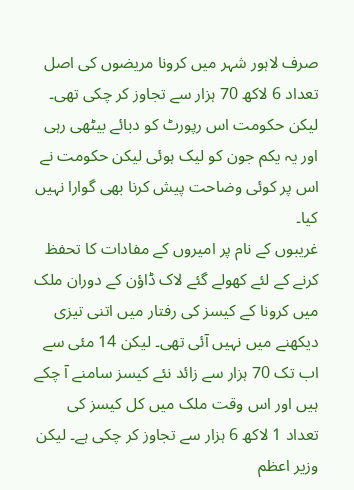صرف لاہور شہر میں کرونا مریضوں کی اصل تعداد 6 لاکھ 70 ہزار سے تجاوز کر چکی تھی۔ لیکن حکومت اس رپورٹ کو دبائے بیٹھی رہی اور یہ یکم جون کو لیک ہوئی لیکن حکومت نے اس پر کوئی وضاحت پیش کرنا بھی گوارا نہیں کیا۔
غریبوں کے نام پر امیروں کے مفادات کا تحفظ کرنے کے لئے کھولے گئے لاک ڈاؤن کے دوران ملک میں کرونا کے کیسز کی رفتار میں اتنی تیزی دیکھنے میں نہیں آئی تھی۔ لیکن 14 مئی سے اب تک 70 ہزار سے زائد نئے کیسز سامنے آ چکے ہیں اور اس وقت ملک میں کل کیسز کی تعداد 1 لاکھ 6 ہزار سے تجاوز کر چکی ہے۔ لیکن وزیر اعظم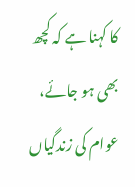کا کہنا ہے کہ کچھ بھی ہو جائے، عوام کی زندگیاں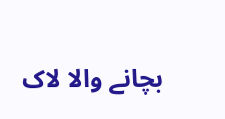بچانے والا لاک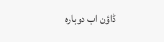ڈاؤن اب دوبارہ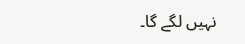نہیں لگے گا۔